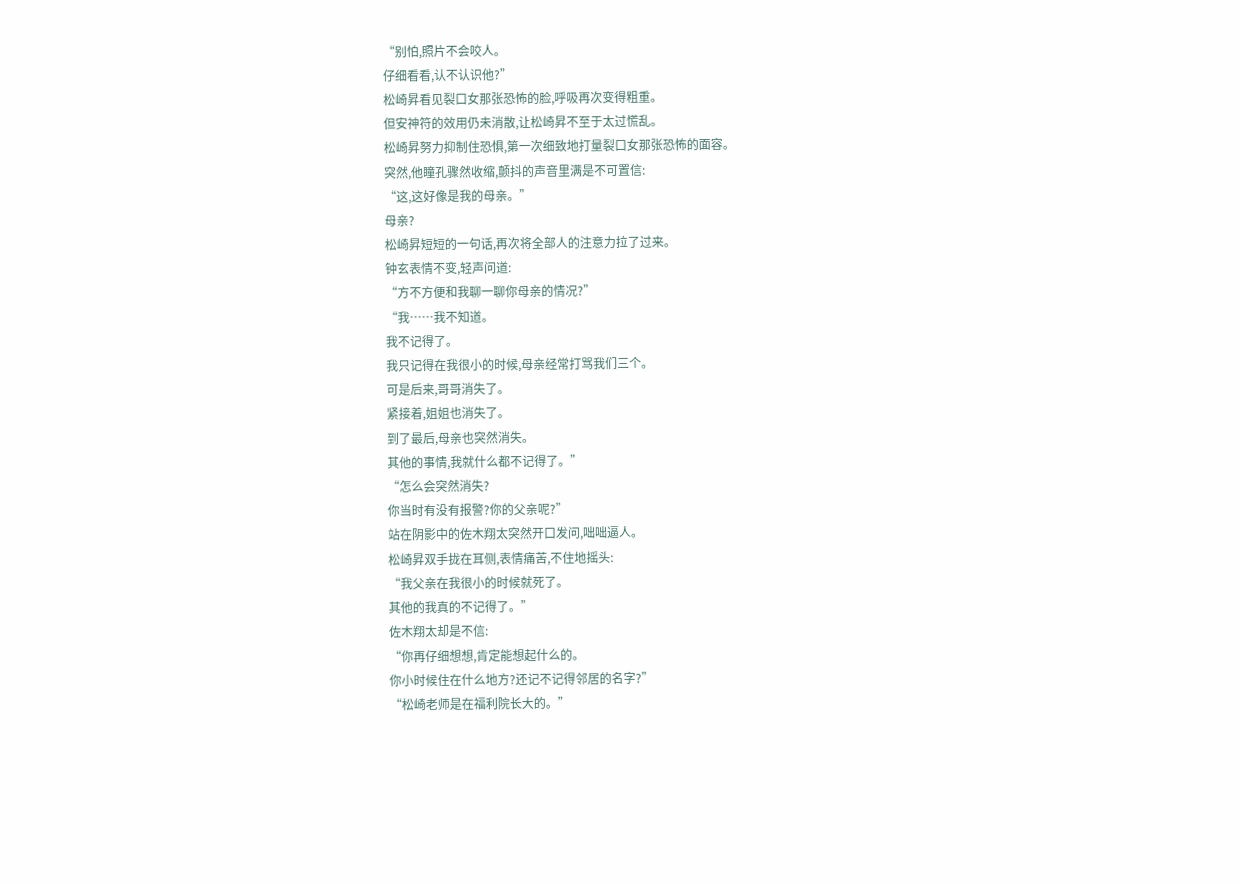“别怕,照片不会咬人。
仔细看看,认不认识他?”
松崎昇看见裂口女那张恐怖的脸,呼吸再次变得粗重。
但安神符的效用仍未消散,让松崎昇不至于太过慌乱。
松崎昇努力抑制住恐惧,第一次细致地打量裂口女那张恐怖的面容。
突然,他瞳孔骤然收缩,颤抖的声音里满是不可置信:
“这,这好像是我的母亲。”
母亲?
松崎昇短短的一句话,再次将全部人的注意力拉了过来。
钟玄表情不变,轻声问道:
“方不方便和我聊一聊你母亲的情况?”
“我……我不知道。
我不记得了。
我只记得在我很小的时候,母亲经常打骂我们三个。
可是后来,哥哥消失了。
紧接着,姐姐也消失了。
到了最后,母亲也突然消失。
其他的事情,我就什么都不记得了。”
“怎么会突然消失?
你当时有没有报警?你的父亲呢?”
站在阴影中的佐木翔太突然开口发问,咄咄逼人。
松崎昇双手拢在耳侧,表情痛苦,不住地摇头:
“我父亲在我很小的时候就死了。
其他的我真的不记得了。”
佐木翔太却是不信:
“你再仔细想想,肯定能想起什么的。
你小时候住在什么地方?还记不记得邻居的名字?”
“松崎老师是在福利院长大的。”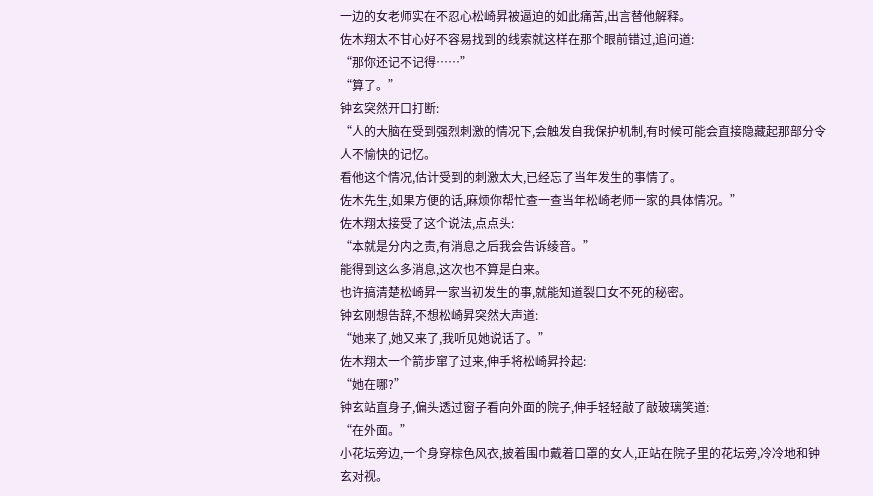一边的女老师实在不忍心松崎昇被逼迫的如此痛苦,出言替他解释。
佐木翔太不甘心好不容易找到的线索就这样在那个眼前错过,追问道:
“那你还记不记得……”
“算了。”
钟玄突然开口打断:
“人的大脑在受到强烈刺激的情况下,会触发自我保护机制,有时候可能会直接隐藏起那部分令人不愉快的记忆。
看他这个情况,估计受到的刺激太大,已经忘了当年发生的事情了。
佐木先生,如果方便的话,麻烦你帮忙查一查当年松崎老师一家的具体情况。”
佐木翔太接受了这个说法,点点头:
“本就是分内之责,有消息之后我会告诉绫音。”
能得到这么多消息,这次也不算是白来。
也许搞清楚松崎昇一家当初发生的事,就能知道裂口女不死的秘密。
钟玄刚想告辞,不想松崎昇突然大声道:
“她来了,她又来了,我听见她说话了。”
佐木翔太一个箭步窜了过来,伸手将松崎昇拎起:
“她在哪?”
钟玄站直身子,偏头透过窗子看向外面的院子,伸手轻轻敲了敲玻璃笑道:
“在外面。”
小花坛旁边,一个身穿棕色风衣,披着围巾戴着口罩的女人,正站在院子里的花坛旁,冷冷地和钟玄对视。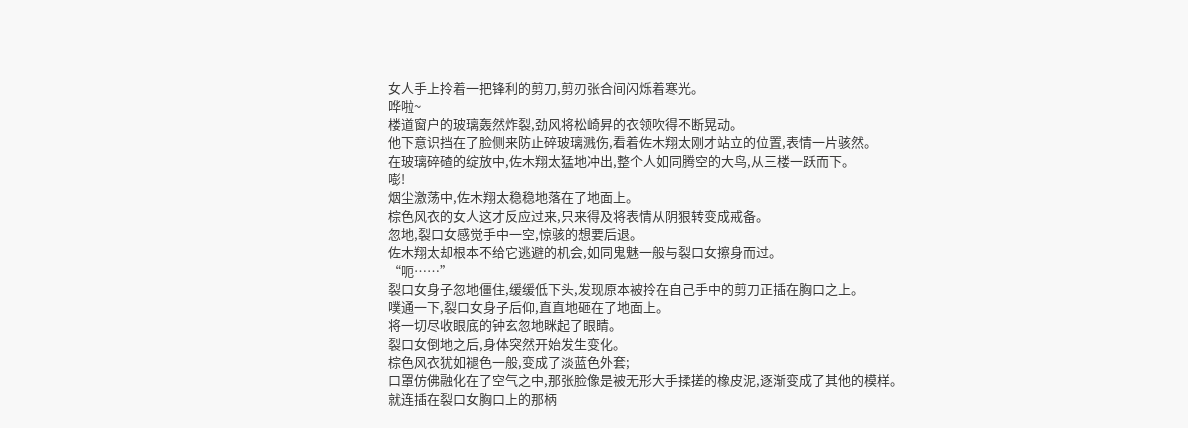女人手上拎着一把锋利的剪刀,剪刃张合间闪烁着寒光。
哗啦~
楼道窗户的玻璃轰然炸裂,劲风将松崎昇的衣领吹得不断晃动。
他下意识挡在了脸侧来防止碎玻璃溅伤,看着佐木翔太刚才站立的位置,表情一片骇然。
在玻璃碎碴的绽放中,佐木翔太猛地冲出,整个人如同腾空的大鸟,从三楼一跃而下。
嘭!
烟尘激荡中,佐木翔太稳稳地落在了地面上。
棕色风衣的女人这才反应过来,只来得及将表情从阴狠转变成戒备。
忽地,裂口女感觉手中一空,惊骇的想要后退。
佐木翔太却根本不给它逃避的机会,如同鬼魅一般与裂口女擦身而过。
“呃……”
裂口女身子忽地僵住,缓缓低下头,发现原本被拎在自己手中的剪刀正插在胸口之上。
噗通一下,裂口女身子后仰,直直地砸在了地面上。
将一切尽收眼底的钟玄忽地眯起了眼睛。
裂口女倒地之后,身体突然开始发生变化。
棕色风衣犹如褪色一般,变成了淡蓝色外套;
口罩仿佛融化在了空气之中,那张脸像是被无形大手揉搓的橡皮泥,逐渐变成了其他的模样。
就连插在裂口女胸口上的那柄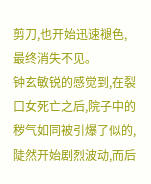剪刀,也开始迅速褪色,最终消失不见。
钟玄敏锐的感觉到,在裂口女死亡之后,院子中的秽气如同被引爆了似的,陡然开始剧烈波动,而后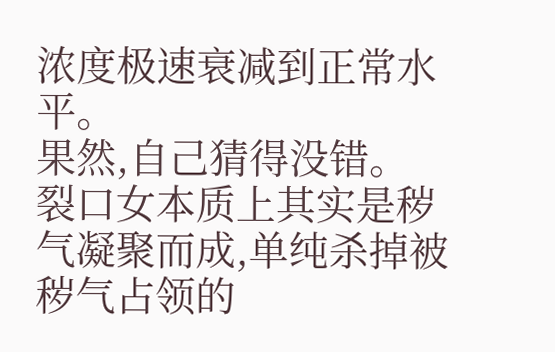浓度极速衰减到正常水平。
果然,自己猜得没错。
裂口女本质上其实是秽气凝聚而成,单纯杀掉被秽气占领的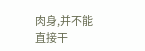肉身,并不能直接干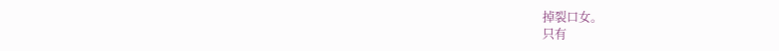掉裂口女。
只有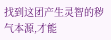找到这团产生灵智的秽气本源,才能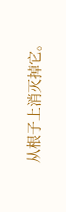从根子上消灭掉它。